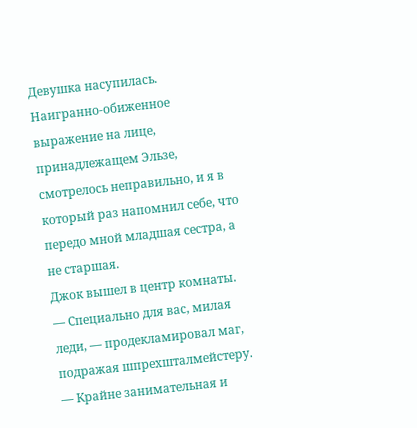Девушка насупилась. Наигранно-обиженное выражение на лице, принадлежащем Эльзе, смотрелось неправильно, и я в который раз напомнил себе, что передо мной младшая сестра, а не старшая.
Джок вышел в центр комнаты.
— Специально для вас, милая леди, — продекламировал маг, подражая шпрехшталмейстеру. — Крайне занимательная и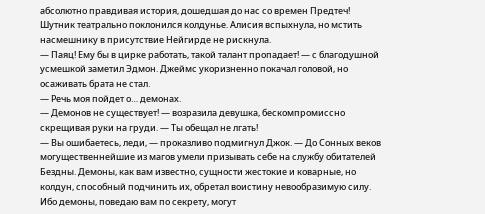абсолютно правдивая история, дошедшая до нас со времен Предтеч!
Шутник театрально поклонился колдунье. Алисия вспыхнула, но мстить насмешнику в присутствие Нейгирде не рискнула.
— Паяц! Ему бы в цирке работать, такой талант пропадает! — с благодушной усмешкой заметил Эдмон. Джеймс укоризненно покачал головой, но осаживать брата не стал.
— Речь моя пойдет о… демонах.
— Демонов не существует! — возразила девушка, бескомпромиссно скрещивая руки на груди. — Ты обещал не лгать!
— Вы ошибаетесь, леди, — проказливо подмигнул Джок. — До Сонных веков могущественнейшие из магов умели призывать себе на службу обитателей Бездны. Демоны, как вам известно, сущности жестокие и коварные, но колдун, способный подчинить их, обретал воистину невообразимую силу. Ибо демоны, поведаю вам по секрету, могут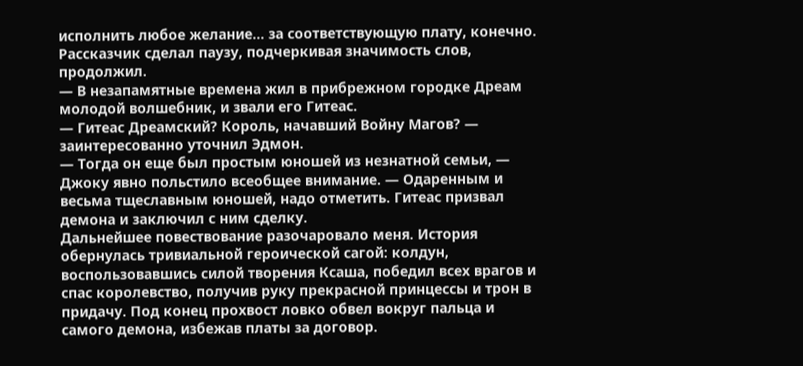исполнить любое желание… за соответствующую плату, конечно.
Рассказчик сделал паузу, подчеркивая значимость слов, продолжил.
— В незапамятные времена жил в прибрежном городке Дреам молодой волшебник, и звали его Гитеас.
— Гитеас Дреамский? Король, начавший Войну Магов? — заинтересованно уточнил Эдмон.
— Тогда он еще был простым юношей из незнатной семьи, — Джоку явно польстило всеобщее внимание. — Одаренным и весьма тщеславным юношей, надо отметить. Гитеас призвал демона и заключил с ним сделку.
Дальнейшее повествование разочаровало меня. История обернулась тривиальной героической сагой: колдун, воспользовавшись силой творения Ксаша, победил всех врагов и спас королевство, получив руку прекрасной принцессы и трон в придачу. Под конец прохвост ловко обвел вокруг пальца и самого демона, избежав платы за договор.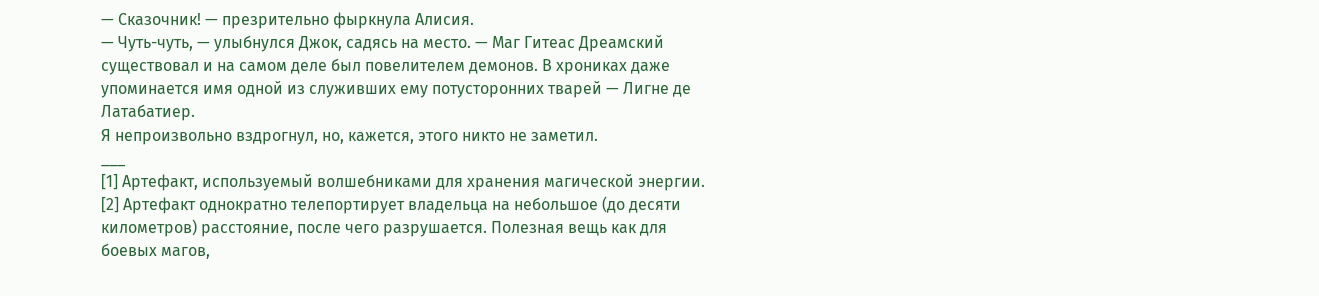— Сказочник! — презрительно фыркнула Алисия.
— Чуть-чуть, — улыбнулся Джок, садясь на место. — Маг Гитеас Дреамский существовал и на самом деле был повелителем демонов. В хрониках даже упоминается имя одной из служивших ему потусторонних тварей — Лигне де Латабатиер.
Я непроизвольно вздрогнул, но, кажется, этого никто не заметил.
___
[1] Артефакт, используемый волшебниками для хранения магической энергии.
[2] Артефакт однократно телепортирует владельца на небольшое (до десяти километров) расстояние, после чего разрушается. Полезная вещь как для боевых магов,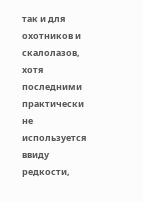так и для охотников и скалолазов, хотя последними практически не используется ввиду редкости,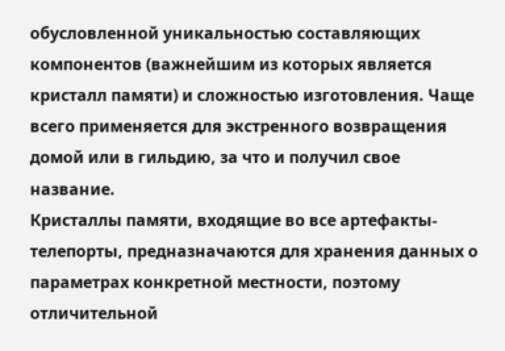обусловленной уникальностью составляющих компонентов (важнейшим из которых является кристалл памяти) и сложностью изготовления. Чаще всего применяется для экстренного возвращения домой или в гильдию, за что и получил свое название.
Кристаллы памяти, входящие во все артефакты-телепорты, предназначаются для хранения данных о параметрах конкретной местности, поэтому отличительной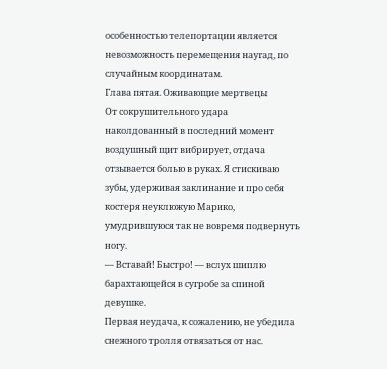особенностью телепортации является невозможность перемещения наугад, по случайным координатам.
Глава пятая. Оживающие мертвецы
От сокрушительного удара наколдованный в последний момент воздушный щит вибрирует, отдача отзывается болью в руках. Я стискиваю зубы, удерживая заклинание и про себя костеря неуклюжую Марико, умудрившуюся так не вовремя подвернуть ногу.
— Вставай! Быстро! — вслух шиплю барахтающейся в сугробе за спиной девушке.
Первая неудача, к сожалению, не убедила снежного тролля отвязаться от нас.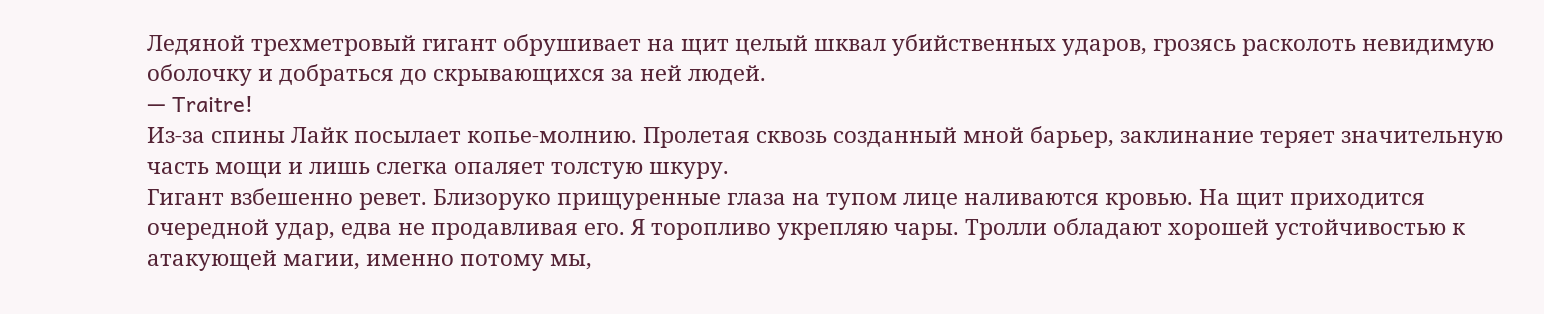Ледяной трехметровый гигант обрушивает на щит целый шквал убийственных ударов, грозясь расколоть невидимую оболочку и добраться до скрывающихся за ней людей.
— Traitre!
Из-за спины Лайк посылает копье-молнию. Пролетая сквозь созданный мной барьер, заклинание теряет значительную часть мощи и лишь слегка опаляет толстую шкуру.
Гигант взбешенно ревет. Близоруко прищуренные глаза на тупом лице наливаются кровью. На щит приходится очередной удар, едва не продавливая его. Я торопливо укрепляю чары. Тролли обладают хорошей устойчивостью к атакующей магии, именно потому мы,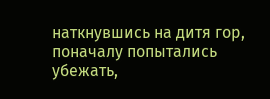наткнувшись на дитя гор, поначалу попытались убежать,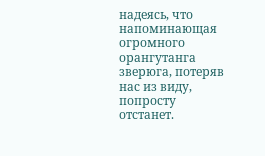надеясь, что напоминающая огромного орангутанга зверюга, потеряв нас из виду, попросту отстанет.